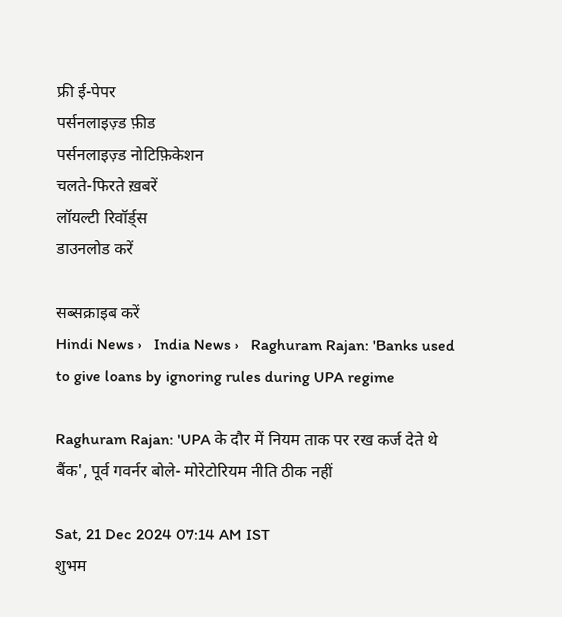फ्री ई-पेपर
पर्सनलाइज़्ड फ़ीड
पर्सनलाइज़्ड नोटिफ़िकेशन
चलते-फिरते ख़बरें
लॉयल्टी रिवॉर्ड्स
डाउनलोड करें

सब्सक्राइब करें
Hindi News ›   India News ›   Raghuram Rajan: 'Banks used to give loans by ignoring rules during UPA regime

Raghuram Rajan: 'UPA के दौर में नियम ताक पर रख कर्ज देते थे बैंक', पूर्व गवर्नर बोले- मोरेटोरियम नीति ठीक नहीं

Sat, 21 Dec 2024 07:14 AM IST
शुभम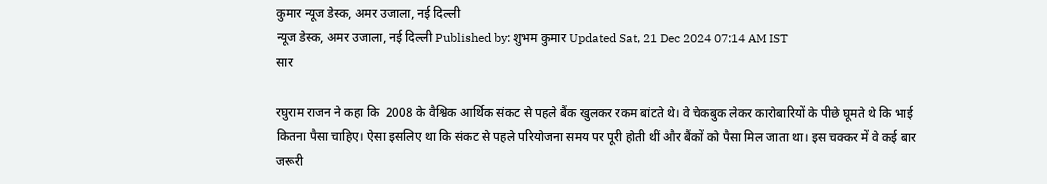कुमार न्यूज डेस्क, अमर उजाला, नई दिल्ली
न्यूज डेस्क, अमर उजाला, नई दिल्ली Published by: शुभम कुमार Updated Sat, 21 Dec 2024 07:14 AM IST
सार

रघुराम राजन ने कहा कि  2008 के वैश्विक आर्थिक संकट से पहले बैंक खुलकर रकम बांटते थे। वे चेकबुक लेकर कारोबारियों के पीछे घूमते थे कि भाई कितना पैसा चाहिए। ऐसा इसलिए था कि संकट से पहले परियोजना समय पर पूरी होती थीं और बैंकों को पैसा मिल जाता था। इस चक्कर में वे कई बार जरूरी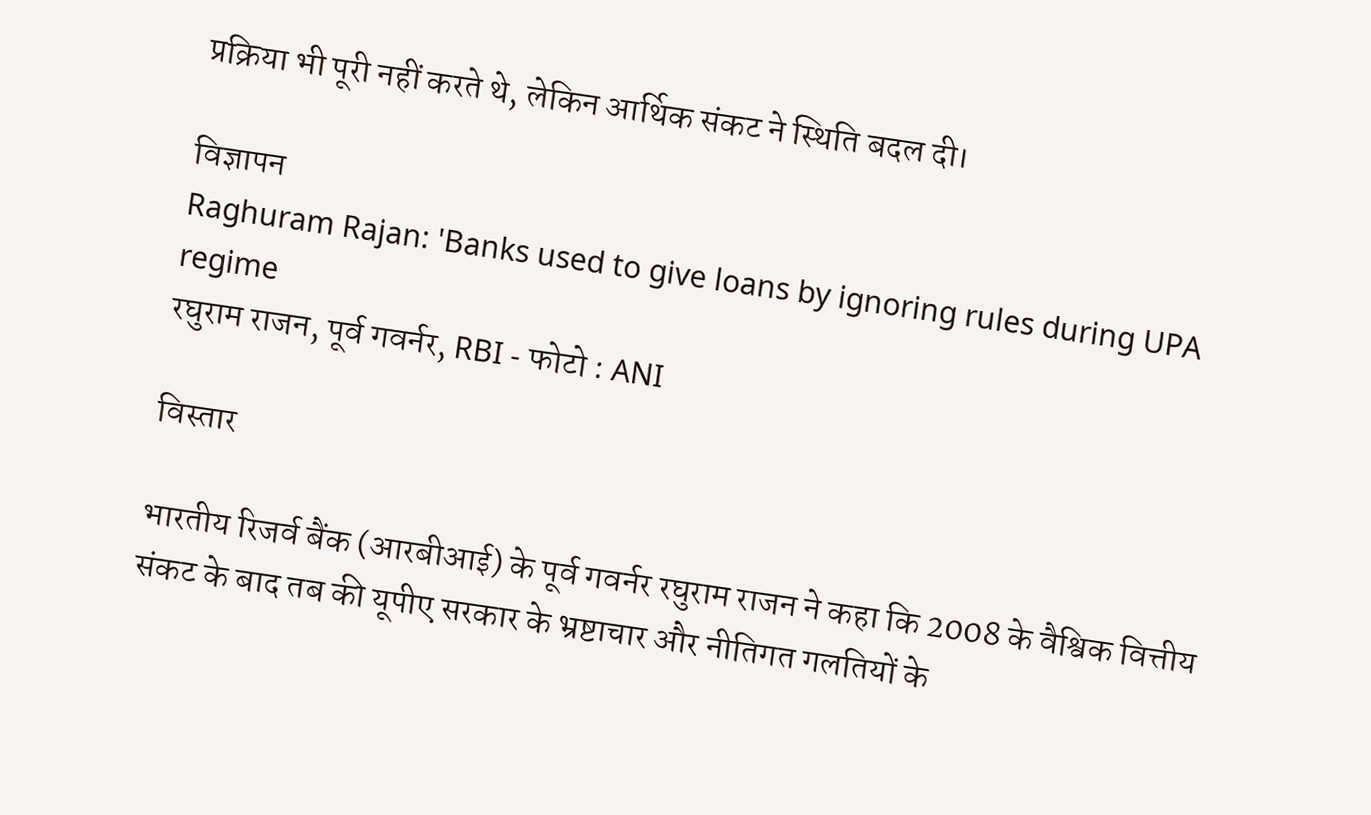प्रक्रिया भी पूरी नहीं करते थे, लेकिन आर्थिक संकट ने स्थिति बदल दी।

विज्ञापन
Raghuram Rajan: 'Banks used to give loans by ignoring rules during UPA regime
रघुराम राजन, पूर्व गवर्नर, RBI - फोटो : ANI

विस्तार

भारतीय रिजर्व बैंक (आरबीआई) के पूर्व गवर्नर रघुराम राजन ने कहा कि 2008 के वैश्विक वित्तीय संकट के बाद तब की यूपीए सरकार के भ्रष्टाचार और नीतिगत गलतियों के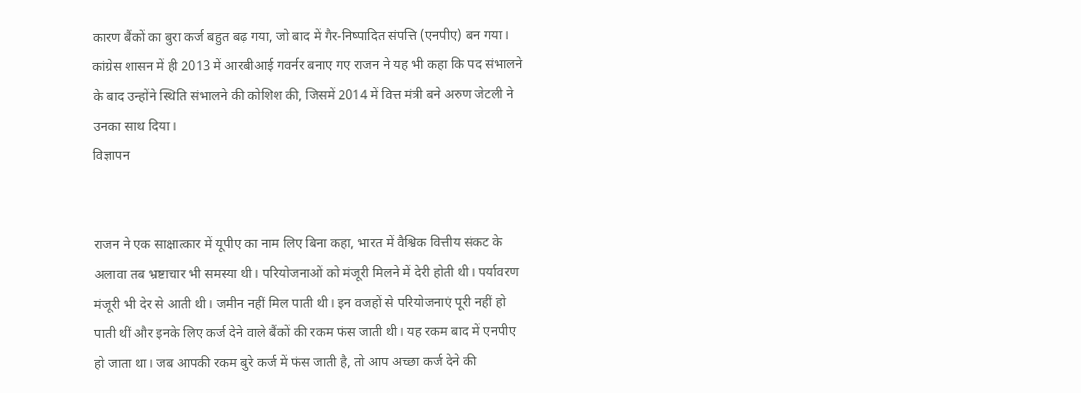कारण बैंकों का बुरा कर्ज बहुत बढ़ गया, जो बाद में गैर-निष्पादित संपत्ति (एनपीए) बन गया। कांग्रेस शासन में ही 2013 में आरबीआई गवर्नर बनाए गए राजन ने यह भी कहा कि पद संभालने के बाद उन्होंने स्थिति संभालने की कोशिश की, जिसमें 2014 में वित्त मंत्री बने अरुण जेटली ने उनका साथ दिया।
विज्ञापन


राजन ने एक साक्षात्कार में यूपीए का नाम लिए बिना कहा, भारत में वैश्विक वित्तीय संकट के अलावा तब भ्रष्टाचार भी समस्या थी। परियोजनाओं को मंजूरी मिलने में देरी होती थी। पर्यावरण मंजूरी भी देर से आती थी। जमीन नहीं मिल पाती थी। इन वजहों से परियोजनाएं पूरी नहीं हो पाती थीं और इनके लिए कर्ज देने वाले बैंकों की रकम फंस जाती थी। यह रकम बाद में एनपीए हो जाता था। जब आपकी रकम बुरे कर्ज में फंस जाती है, तो आप अच्छा कर्ज देने की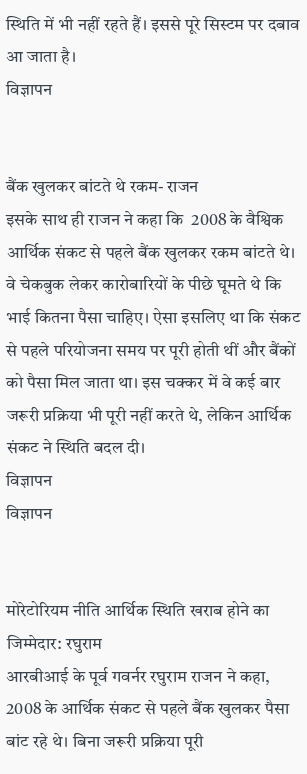स्थिति में भी नहीं रहते हैं। इससे पूरे सिस्टम पर दबाव आ जाता है।
विज्ञापन


बैंक खुलकर बांटते थे रकम- राजन
इसके साथ ही राजन ने कहा कि  2008 के वैश्विक आर्थिक संकट से पहले बैंक खुलकर रकम बांटते थे। वे चेकबुक लेकर कारोबारियों के पीछे घूमते थे कि भाई कितना पैसा चाहिए। ऐसा इसलिए था कि संकट से पहले परियोजना समय पर पूरी होती थीं और बैंकों को पैसा मिल जाता था। इस चक्कर में वे कई बार जरूरी प्रक्रिया भी पूरी नहीं करते थे, लेकिन आर्थिक संकट ने स्थिति बदल दी।
विज्ञापन
विज्ञापन


मोरेटोरियम नीति आर्थिक स्थिति खराब होने का जिम्मेदार: रघुराम
आरबीआई के पूर्व गवर्नर रघुराम राजन ने कहा, 2008 के आर्थिक संकट से पहले बैंक खुलकर पैसा बांट रहे थे। बिना जरूरी प्रक्रिया पूरी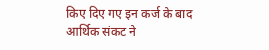किए दिए गए इन कर्ज के बाद आर्थिक संकट ने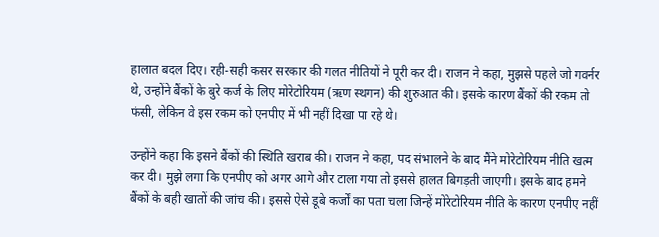हालात बदल दिए। रही-सही कसर सरकार की गलत नीतियों ने पूरी कर दी। राजन ने कहा, मुझसे पहले जो गवर्नर थे, उन्होंने बैंकों के बुरे कर्ज के लिए मोरेटोरियम (ऋण स्थगन) की शुरुआत की। इसके कारण बैंकों की रकम तो फंसी, लेकिन वे इस रकम को एनपीए में भी नहीं दिखा पा रहे थे।

उन्होंने कहा कि इसने बैंकों की स्थिति खराब की। राजन ने कहा, पद संभालने के बाद मैंने मोरेटोरियम नीति खत्म कर दी। मुझे लगा कि एनपीए को अगर आगे और टाला गया तो इससे हालत बिगड़ती जाएगी। इसके बाद हमने बैंकों के बही खातों की जांच की। इससे ऐसे डूबे कर्जों का पता चला जिन्हें मोरेटोरियम नीति के कारण एनपीए नहीं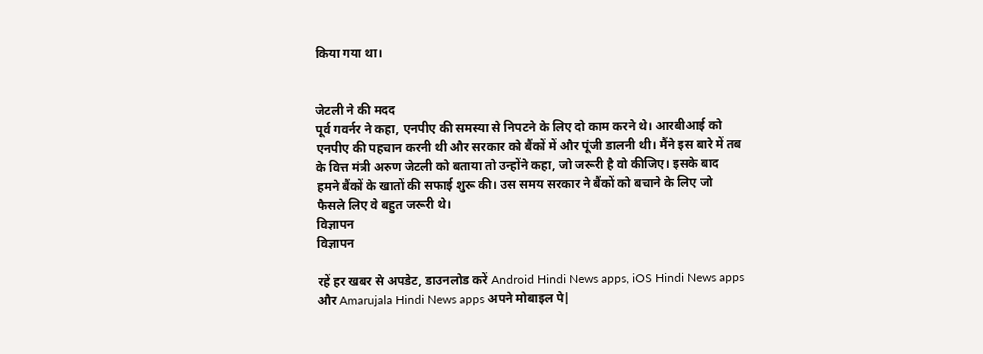किया गया था।


जेटली ने की मदद
पूर्व गवर्नर ने कहा, एनपीए की समस्या से निपटने के लिए दो काम करने थे। आरबीआई को एनपीए की पहचान करनी थी और सरकार को बैंकों में और पूंजी डालनी थी। मैंने इस बारे में तब के वित्त मंत्री अरुण जेटली को बताया तो उन्होंने कहा, जो जरूरी है वो कीजिए। इसके बाद हमने बैंकों के खातों की सफाई शुरू की। उस समय सरकार ने बैंकों को बचाने के लिए जो फैसले लिए वे बहुत जरूरी थे।
विज्ञापन
विज्ञापन

रहें हर खबर से अपडेट, डाउनलोड करें Android Hindi News apps, iOS Hindi News apps और Amarujala Hindi News apps अपने मोबाइल पे|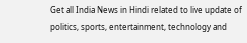Get all India News in Hindi related to live update of politics, sports, entertainment, technology and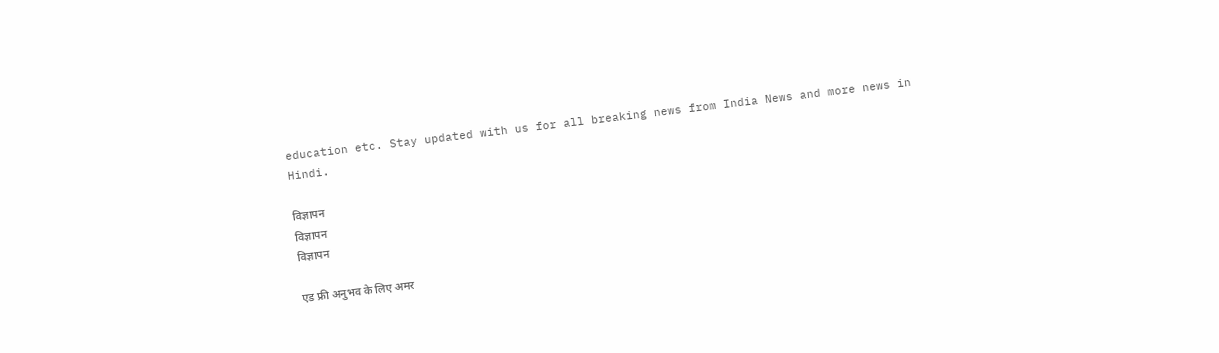education etc. Stay updated with us for all breaking news from India News and more news in Hindi.

विज्ञापन
विज्ञापन
विज्ञापन

एड फ्री अनुभव के लिए अमर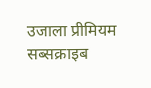उजाला प्रीमियम सब्सक्राइब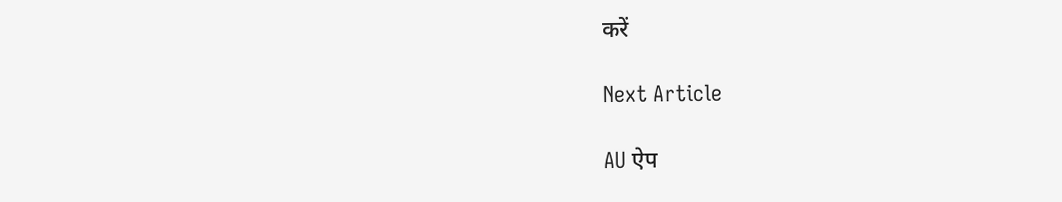करें

Next Article

AU ऐप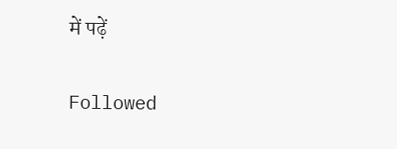में पढ़ें

Followed